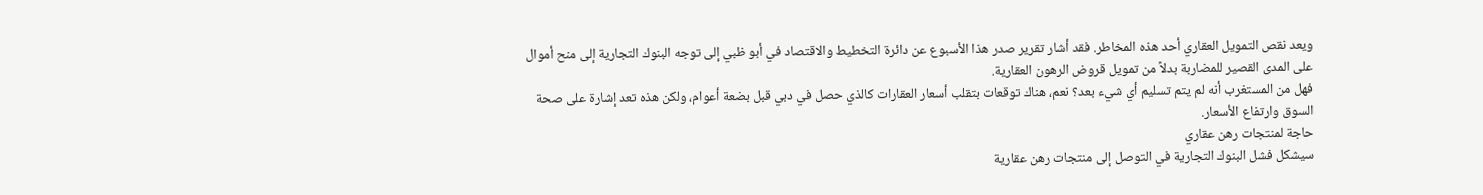ويعد نقص التمويل العقاري أحد هذه المخاطر. فقد أشار تقرير صدر هذا الأسبوع عن دائرة التخطيط والاقتصاد في أبو ظبي إلى توجه البنوك التجارية إلى منح أموال على المدى القصير للمضاربة بدلاً من تمويل قروض الرهون العقارية.
فهل من المستغرب أنه لم يتم تسليم أي شيء بعد؟ نعم، هناك توقعات بتقلب أسعار العقارات كالذي حصل في دبي قبل بضعة أعوام، ولكن هذه تعد إشارة على صحة السوق وارتفاع الأسعار.
حاجة لمنتجات رهن عقاري
سيشكل فشل البنوك التجارية في التوصل إلى منتجات رهن عقارية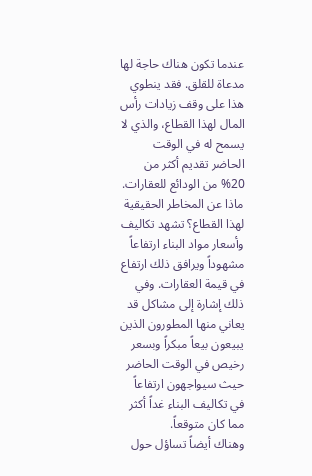عندما تكون هناك حاجة لها مدعاة للقلق. فقد ينطوي هذا على وقف زيادات رأس المال لهذا القطاع، والذي لا يسمح له في الوقت الحاضر تقديم أكثر من 20% من الودائع للعقارات.
ماذا عن المخاطر الحقيقية لهذا القطاع؟ تشهد تكاليف وأسعار مواد البناء ارتفاعاً مشهوداً ويرافق ذلك ارتفاع في قيمة العقارات. وفي ذلك إشارة إلى مشاكل قد يعاني منها المطورون الذين يبيعون بيعاً مبكراً وبسعر رخيص في الوقت الحاضر حيث سيواجهون ارتفاعاً في تكاليف البناء غداً أكثر مما كان متوقعاً.
وهناك أيضاً تساؤل حول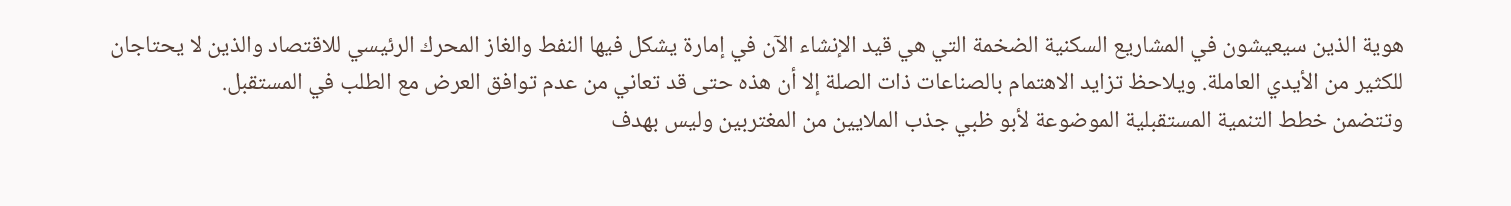هوية الذين سيعيشون في المشاريع السكنية الضخمة التي هي قيد الإنشاء الآن في إمارة يشكل فيها النفط والغاز المحرك الرئيسي للاقتصاد والذين لا يحتاجان للكثير من الأيدي العاملة. ويلاحظ تزايد الاهتمام بالصناعات ذات الصلة إلا أن هذه حتى قد تعاني من عدم توافق العرض مع الطلب في المستقبل.
وتتضمن خطط التنمية المستقبلية الموضوعة لأبو ظبي جذب الملايين من المغتربين وليس بهدف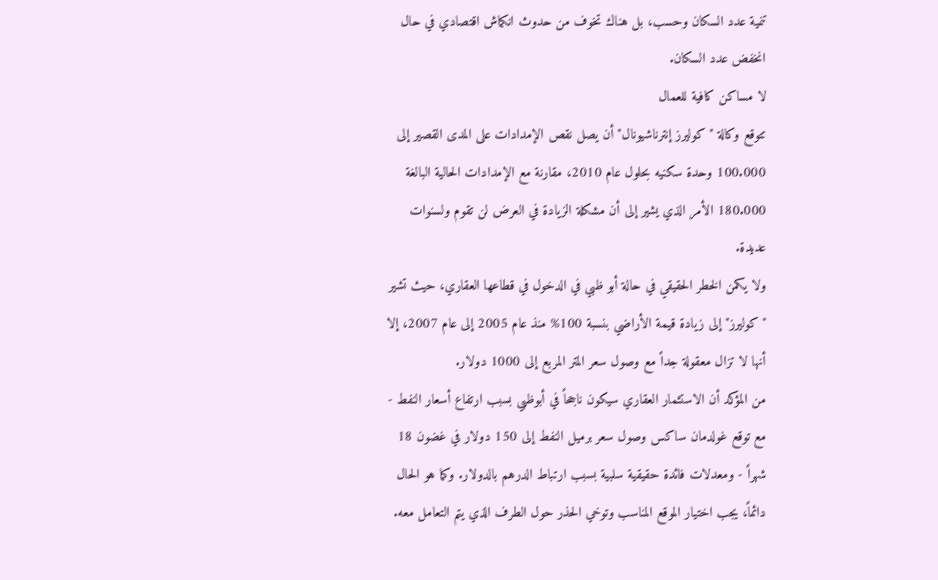تنمية عدد السكان وحسب، بل هناك تخوف من حدوث انكماش اقتصادي في حال انخفض عدد السكان.
لا مساكن كافية للعمال
تتوقع وكالة "كوليرز إنترناشيونال" أن يصل نقص الإمدادات على المدى القصير إلى 100.000 وحدة سكنيه بحلول عام 2010، مقارنة مع الإمدادات الحالية البالغة 180.000 الأمر الذي يشير إلى أن مشكلة الزيادة في العرض لن تقوم ولسنوات عديدة.
ولا يكمن الخطر الحقيقي في حالة أبو ظبي في الدخول في قطاعها العقاري، حيث تشير "كوليرز" إلى زيادة قيمة الأراضي بنسبة 100% منذ عام 2005 إلى عام 2007، إلا أنها لا تزال معقولة جداً مع وصول سعر المتر المربع إلى 1000 دولار.
من المؤكد أن الاستثمار العقاري سيكون ناجحاً في أبوظبي بسبب ارتفاع أسعار النفط - مع توقع غولدمان ساكس وصول سعر برميل النفط إلى 150 دولار في غضون 18 شهراً - ومعدلات فائدة حقيقية سلبية بسبب ارتباط الدرهم بالدولار. وكما هو الحال دائماً، يجب اختيار الموقع المناسب وتوخي الحذر حول الطرف الذي يتم التعامل معه.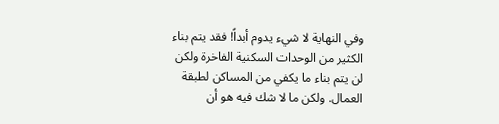وفي النهاية لا شيء يدوم أبداً! فقد يتم بناء الكثير من الوحدات السكنية الفاخرة ولكن لن يتم بناء ما يكفي من المساكن لطبقة العمال. ولكن ما لا شك فيه هو أن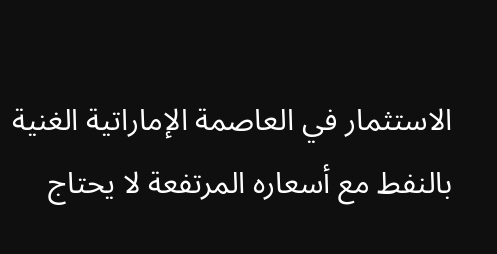الاستثمار في العاصمة الإماراتية الغنية بالنفط مع أسعاره المرتفعة لا يحتاج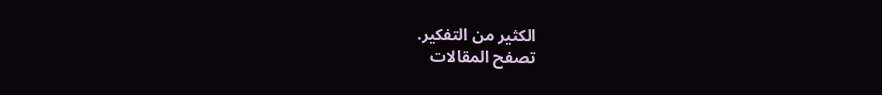الكثير من التفكير.
تصفح المقالات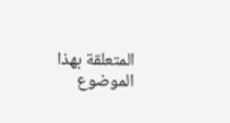المتعلقة بهذا الموضوع